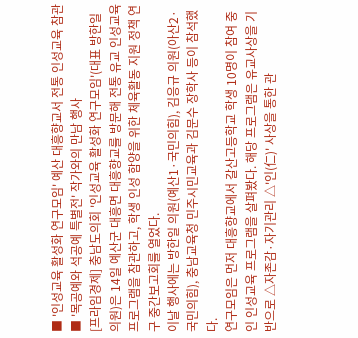■ '인성교육 활성화 연구모임' 예산 대흥향교서 전통 인성교육 참관
■ '목공예와 석공예 특별전' 작가와의 만남 행사
[프라임경제] 충남도의회 '인성교육 활성화 연구모임'(대표 방한일 의원)은 14일 예산군 대흥면 대흥향교를 방문해 전통 유교 인성교육 프로그램을 참관하고, 학생 인성 함양을 위한 체육활동 지원 정책 연구 중간보고회를 열었다.
이날 행사에는 방한일 의원(예산1·국민의힘), 김응규 의원(아산2·국민의힘), 충남교육청 민주시민교육과 김문수 장학사 등이 참석했다.
연구모임은 먼저 대흥향교에서 갈산고등학교 학생 10명이 참여 중인 인성교육 프로그램을 살펴봤다. 해당 프로그램은 유교사상을 기반으로 △자존감·자기관리 △'인(仁)' 사상을 통한 관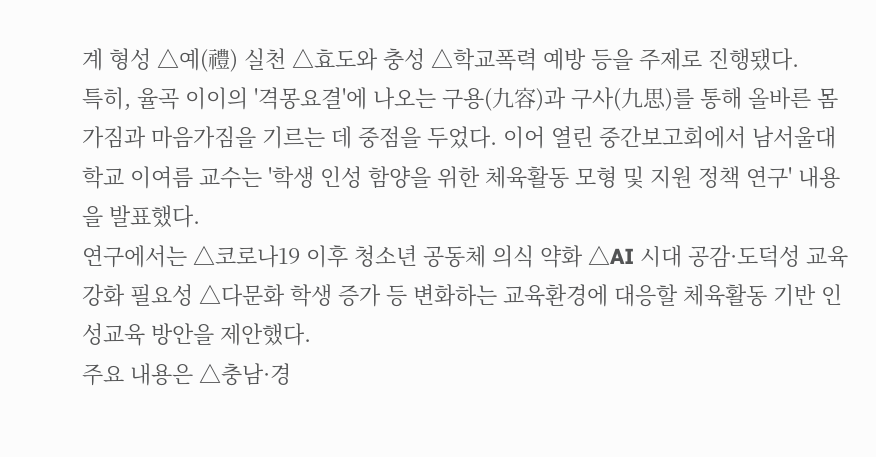계 형성 △예(禮) 실천 △효도와 충성 △학교폭력 예방 등을 주제로 진행됐다.
특히, 율곡 이이의 '격몽요결'에 나오는 구용(九容)과 구사(九思)를 통해 올바른 몸가짐과 마음가짐을 기르는 데 중점을 두었다. 이어 열린 중간보고회에서 남서울대학교 이여름 교수는 '학생 인성 함양을 위한 체육활동 모형 및 지원 정책 연구' 내용을 발표했다.
연구에서는 △코로나19 이후 청소년 공동체 의식 약화 △AI 시대 공감·도덕성 교육 강화 필요성 △다문화 학생 증가 등 변화하는 교육환경에 대응할 체육활동 기반 인성교육 방안을 제안했다.
주요 내용은 △충남·경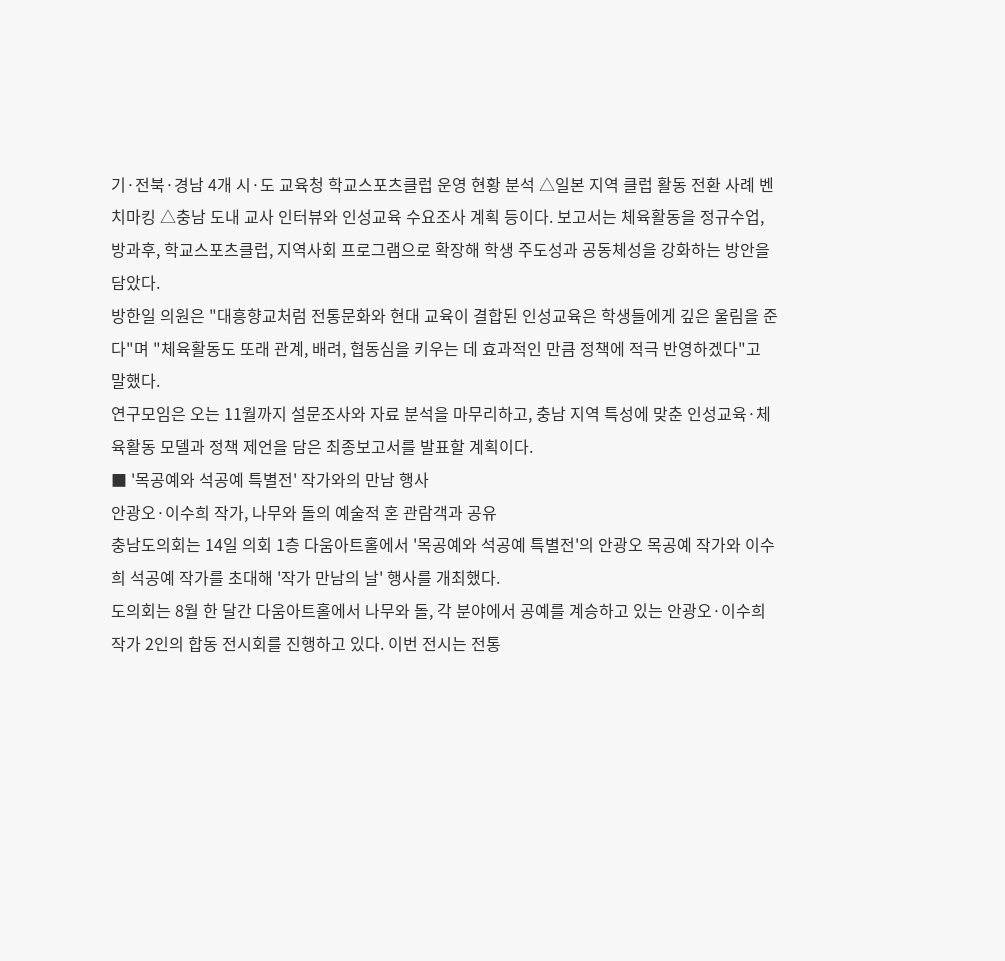기·전북·경남 4개 시·도 교육청 학교스포츠클럽 운영 현황 분석 △일본 지역 클럽 활동 전환 사례 벤치마킹 △충남 도내 교사 인터뷰와 인성교육 수요조사 계획 등이다. 보고서는 체육활동을 정규수업, 방과후, 학교스포츠클럽, 지역사회 프로그램으로 확장해 학생 주도성과 공동체성을 강화하는 방안을 담았다.
방한일 의원은 "대흥향교처럼 전통문화와 현대 교육이 결합된 인성교육은 학생들에게 깊은 울림을 준다"며 "체육활동도 또래 관계, 배려, 협동심을 키우는 데 효과적인 만큼 정책에 적극 반영하겠다"고 말했다.
연구모임은 오는 11월까지 설문조사와 자료 분석을 마무리하고, 충남 지역 특성에 맞춘 인성교육·체육활동 모델과 정책 제언을 담은 최종보고서를 발표할 계획이다.
■ '목공예와 석공예 특별전' 작가와의 만남 행사
안광오·이수희 작가, 나무와 돌의 예술적 혼 관람객과 공유
충남도의회는 14일 의회 1층 다움아트홀에서 '목공예와 석공예 특별전'의 안광오 목공예 작가와 이수희 석공예 작가를 초대해 '작가 만남의 날' 행사를 개최했다.
도의회는 8월 한 달간 다움아트홀에서 나무와 돌, 각 분야에서 공예를 계승하고 있는 안광오·이수희 작가 2인의 합동 전시회를 진행하고 있다. 이번 전시는 전통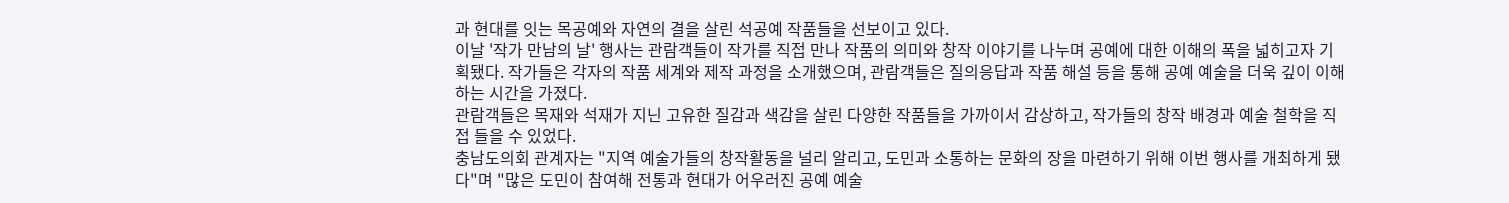과 현대를 잇는 목공예와 자연의 결을 살린 석공예 작품들을 선보이고 있다.
이날 '작가 만남의 날' 행사는 관람객들이 작가를 직접 만나 작품의 의미와 창작 이야기를 나누며 공예에 대한 이해의 폭을 넓히고자 기획됐다. 작가들은 각자의 작품 세계와 제작 과정을 소개했으며, 관람객들은 질의응답과 작품 해설 등을 통해 공예 예술을 더욱 깊이 이해하는 시간을 가졌다.
관람객들은 목재와 석재가 지닌 고유한 질감과 색감을 살린 다양한 작품들을 가까이서 감상하고, 작가들의 창작 배경과 예술 철학을 직접 들을 수 있었다.
충남도의회 관계자는 "지역 예술가들의 창작활동을 널리 알리고, 도민과 소통하는 문화의 장을 마련하기 위해 이번 행사를 개최하게 됐다"며 "많은 도민이 참여해 전통과 현대가 어우러진 공예 예술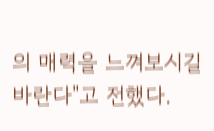의 매력을 느껴보시길 바란다"고 전했다.